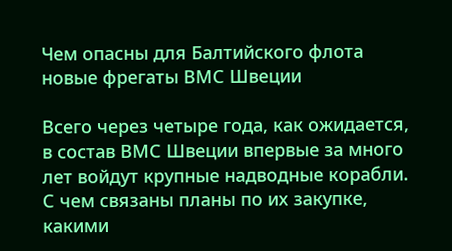Чем опасны для Балтийского флота новые фрегаты ВМС Швеции

Всего через четыре года, как ожидается, в состав ВМС Швеции впервые за много лет войдут крупные надводные корабли. С чем связаны планы по их закупке, какими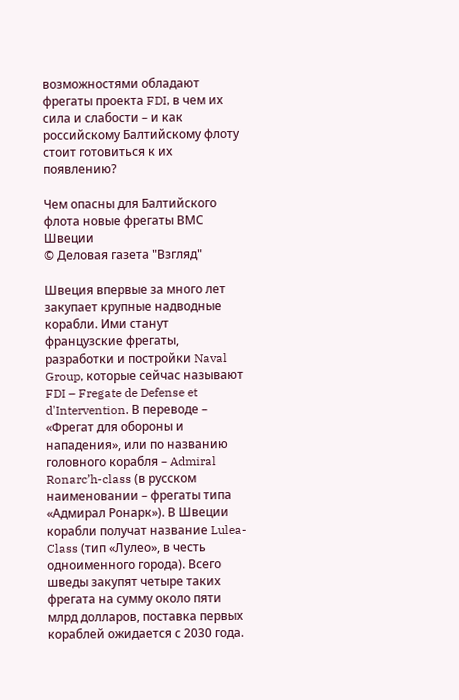возможностями обладают фрегаты проекта FDI, в чем их сила и слабости – и как российскому Балтийскому флоту стоит готовиться к их появлению?

Чем опасны для Балтийского флота новые фрегаты ВМС Швеции
© Деловая газета "Взгляд"

Швеция впервые за много лет закупает крупные надводные корабли. Ими станут французские фрегаты, разработки и постройки Naval Group, которые сейчас называют FDI – Fregate de Defense et d'Intervention. В переводе – «Фрегат для обороны и нападения», или по названию головного корабля – Admiral Ronarc’h-class (в русском наименовании – фрегаты типа «Адмирал Ронарк»). В Швеции корабли получат название Lulea-Class (тип «Лулео», в честь одноименного города). Всего шведы закупят четыре таких фрегата на сумму около пяти млрд долларов, поставка первых кораблей ожидается с 2030 года.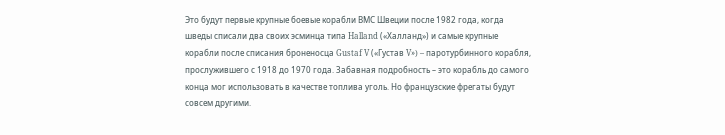Это будут первые крупные боевые корабли ВМС Швеции после 1982 года, когда шведы списали два своих эсминца типа Halland («Халланд») и самые крупные корабли после списания броненосца Gustaf V («Густав V») – паротурбинного корабля, прослужившего с 1918 до 1970 года. Забавная подробность – это корабль до самого конца мог использовать в качестве топлива уголь. Но французские фрегаты будут совсем другими.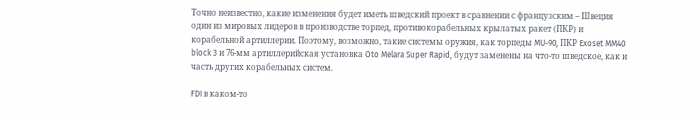Точно неизвестно, какие изменения будет иметь шведский проект в сравнении с французским – Швеция один из мировых лидеров в производстве торпед, противокорабельных крылатых ракет (ПКР) и корабельной артиллерии. Поэтому, возможно, такие системы оружия, как торпеды MU-90, ПКР Exoset MM40 block 3 и 76-мм артиллерийская установка Oto Melara Super Rapid, будут заменены на что-то шведское, как и часть других корабельных систем.

FDI в каком-то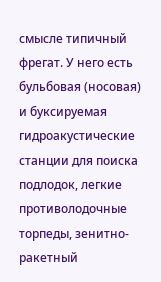смысле типичный фрегат. У него есть бульбовая (носовая) и буксируемая гидроакустические станции для поиска подлодок, легкие противолодочные торпеды, зенитно-ракетный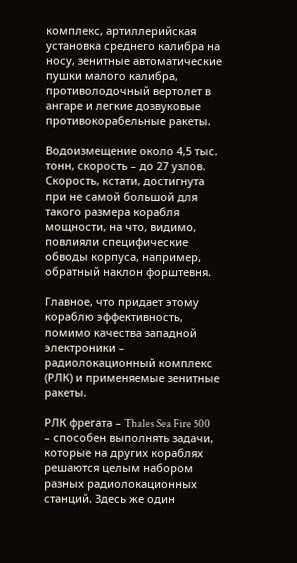комплекс, артиллерийская установка среднего калибра на носу, зенитные автоматические пушки малого калибра, противолодочный вертолет в ангаре и легкие дозвуковые противокорабельные ракеты.

Водоизмещение около 4,5 тыс. тонн, скорость – до 27 узлов. Скорость, кстати, достигнута при не самой большой для такого размера корабля мощности, на что, видимо, повлияли специфические обводы корпуса, например, обратный наклон форштевня.

Главное, что придает этому кораблю эффективность, помимо качества западной электроники – радиолокационный комплекс (РЛК) и применяемые зенитные ракеты.

РЛК фрегата – Thales Sea Fire 500 – способен выполнять задачи, которые на других кораблях решаются целым набором разных радиолокационных станций. Здесь же один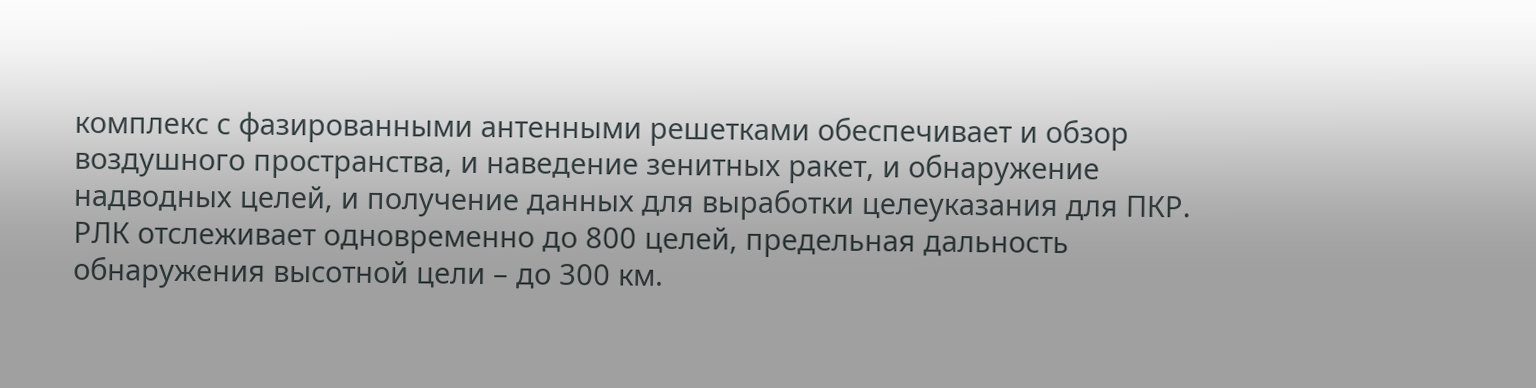комплекс с фазированными антенными решетками обеспечивает и обзор воздушного пространства, и наведение зенитных ракет, и обнаружение надводных целей, и получение данных для выработки целеуказания для ПКР. РЛК отслеживает одновременно до 800 целей, предельная дальность обнаружения высотной цели – до 300 км.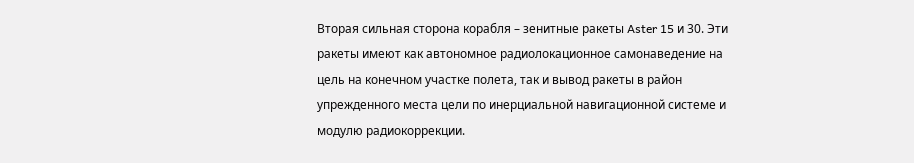Вторая сильная сторона корабля – зенитные ракеты Aster 15 и 30. Эти ракеты имеют как автономное радиолокационное самонаведение на цель на конечном участке полета, так и вывод ракеты в район упрежденного места цели по инерциальной навигационной системе и модулю радиокоррекции.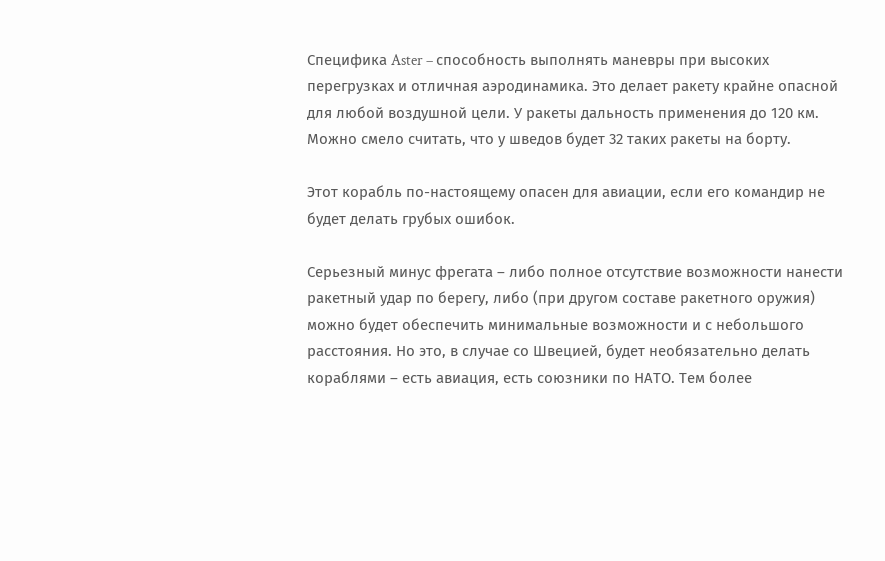Специфика Aster – способность выполнять маневры при высоких перегрузках и отличная аэродинамика. Это делает ракету крайне опасной для любой воздушной цели. У ракеты дальность применения до 120 км. Можно смело считать, что у шведов будет 32 таких ракеты на борту.

Этот корабль по-настоящему опасен для авиации, если его командир не будет делать грубых ошибок.

Серьезный минус фрегата – либо полное отсутствие возможности нанести ракетный удар по берегу, либо (при другом составе ракетного оружия) можно будет обеспечить минимальные возможности и с небольшого расстояния. Но это, в случае со Швецией, будет необязательно делать кораблями – есть авиация, есть союзники по НАТО. Тем более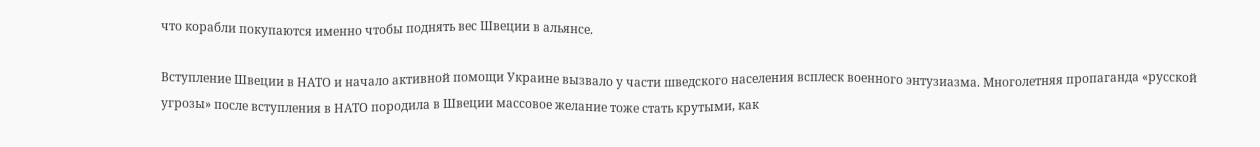что корабли покупаются именно чтобы поднять вес Швеции в альянсе.

Вступление Швеции в НАТО и начало активной помощи Украине вызвало у части шведского населения всплеск военного энтузиазма. Многолетняя пропаганда «русской угрозы» после вступления в НАТО породила в Швеции массовое желание тоже стать крутыми, как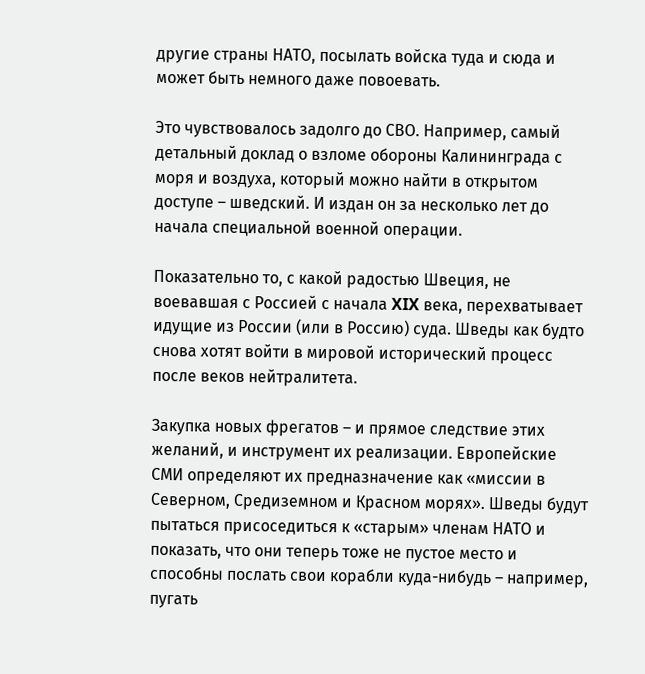другие страны НАТО, посылать войска туда и сюда и может быть немного даже повоевать.

Это чувствовалось задолго до СВО. Например, самый детальный доклад о взломе обороны Калининграда с моря и воздуха, который можно найти в открытом доступе – шведский. И издан он за несколько лет до начала специальной военной операции.

Показательно то, с какой радостью Швеция, не воевавшая с Россией с начала XIX века, перехватывает идущие из России (или в Россию) суда. Шведы как будто снова хотят войти в мировой исторический процесс после веков нейтралитета.

Закупка новых фрегатов – и прямое следствие этих желаний, и инструмент их реализации. Европейские СМИ определяют их предназначение как «миссии в Северном, Средиземном и Красном морях». Шведы будут пытаться присоседиться к «старым» членам НАТО и показать, что они теперь тоже не пустое место и способны послать свои корабли куда-нибудь – например, пугать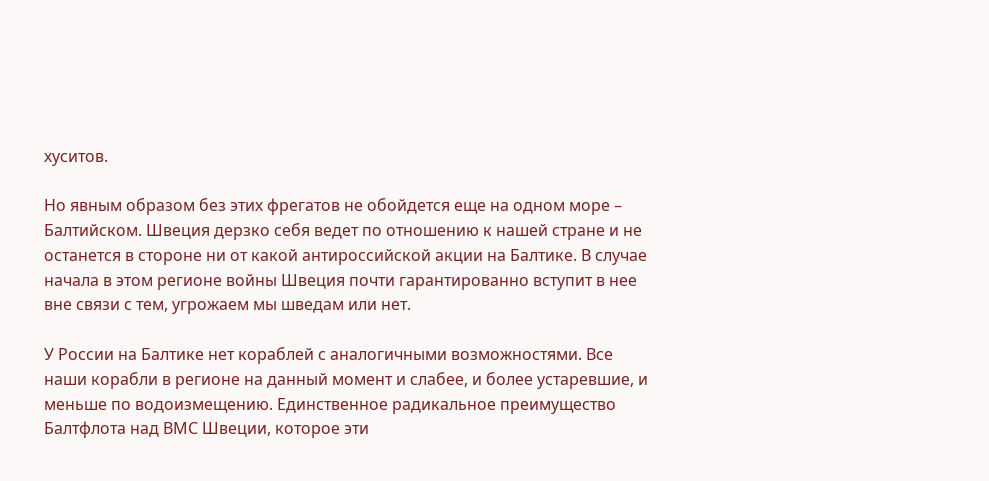хуситов.

Но явным образом без этих фрегатов не обойдется еще на одном море – Балтийском. Швеция дерзко себя ведет по отношению к нашей стране и не останется в стороне ни от какой антироссийской акции на Балтике. В случае начала в этом регионе войны Швеция почти гарантированно вступит в нее вне связи с тем, угрожаем мы шведам или нет.

У России на Балтике нет кораблей с аналогичными возможностями. Все наши корабли в регионе на данный момент и слабее, и более устаревшие, и меньше по водоизмещению. Единственное радикальное преимущество Балтфлота над ВМС Швеции, которое эти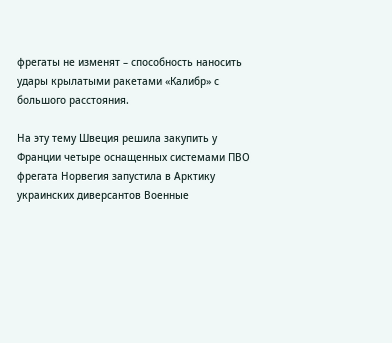фрегаты не изменят – способность наносить удары крылатыми ракетами «Калибр» с большого расстояния.

На эту тему Швеция решила закупить у Франции четыре оснащенных системами ПВО фрегата Норвегия запустила в Арктику украинских диверсантов Военные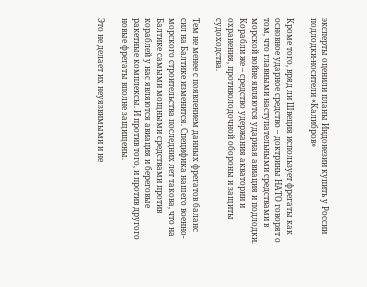эксперты оценили планы Индонезии купить у России подлодки-носители «Калибров»

Кроме того, вряд ли Швеция использует фрегаты как основное ударное средство – доктрины НАТО говорят о том, что главными наступательными средствами в морской войне являются ударная авиация и подлодки. Корабли же – средство удержания акватории и охранения, противолодочной обороны и защиты судоходства.

Тем не менее с появлением данных фрегатов баланс сил на Балтике изменится. Специфика нашего военно-морского строительства последних лет такова, что на Балтике самыми мощными средствами против кораблей у нас являются авиация и береговые ракетные комплексы. И против того, и против другого новые фрегаты вполне защищены.

Это не делает их неуязвимыми и не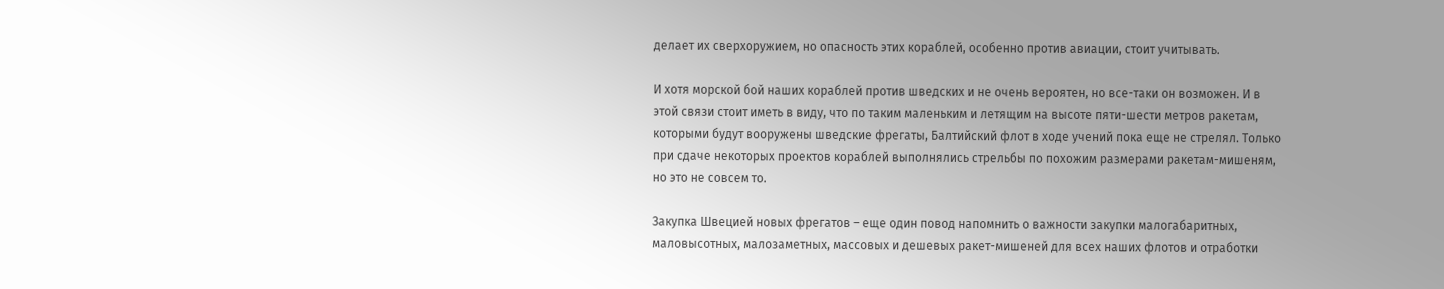делает их сверхоружием, но опасность этих кораблей, особенно против авиации, стоит учитывать.

И хотя морской бой наших кораблей против шведских и не очень вероятен, но все-таки он возможен. И в этой связи стоит иметь в виду, что по таким маленьким и летящим на высоте пяти-шести метров ракетам, которыми будут вооружены шведские фрегаты, Балтийский флот в ходе учений пока еще не стрелял. Только при сдаче некоторых проектов кораблей выполнялись стрельбы по похожим размерами ракетам-мишеням, но это не совсем то.

Закупка Швецией новых фрегатов – еще один повод напомнить о важности закупки малогабаритных, маловысотных, малозаметных, массовых и дешевых ракет-мишеней для всех наших флотов и отработки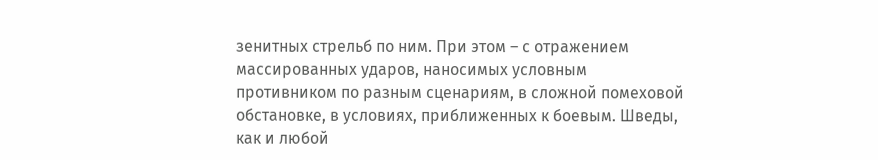зенитных стрельб по ним. При этом – с отражением массированных ударов, наносимых условным противником по разным сценариям, в сложной помеховой обстановке, в условиях, приближенных к боевым. Шведы, как и любой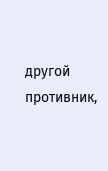другой противник,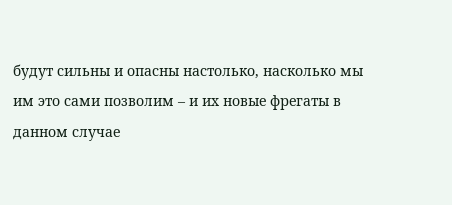будут сильны и опасны настолько, насколько мы им это сами позволим – и их новые фрегаты в данном случае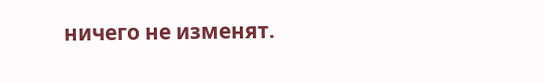ничего не изменят.